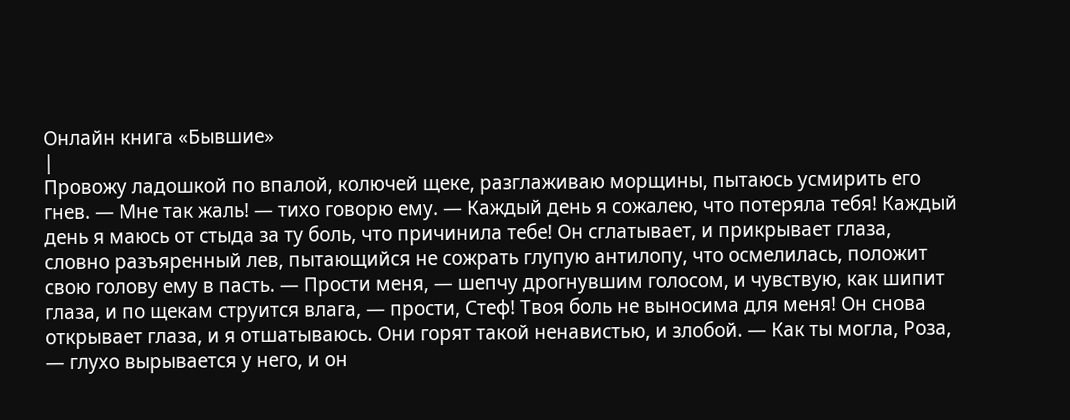Онлайн книга «Бывшие»
|
Провожу ладошкой по впалой, колючей щеке, разглаживаю морщины, пытаюсь усмирить его гнев. — Мне так жаль! — тихо говорю ему. — Каждый день я сожалею, что потеряла тебя! Каждый день я маюсь от стыда за ту боль, что причинила тебе! Он сглатывает, и прикрывает глаза, словно разъяренный лев, пытающийся не сожрать глупую антилопу, что осмелилась, положит свою голову ему в пасть. — Прости меня, — шепчу дрогнувшим голосом, и чувствую, как шипит глаза, и по щекам струится влага, — прости, Стеф! Твоя боль не выносима для меня! Он снова открывает глаза, и я отшатываюсь. Они горят такой ненавистью, и злобой. — Как ты могла, Роза, — глухо вырывается у него, и он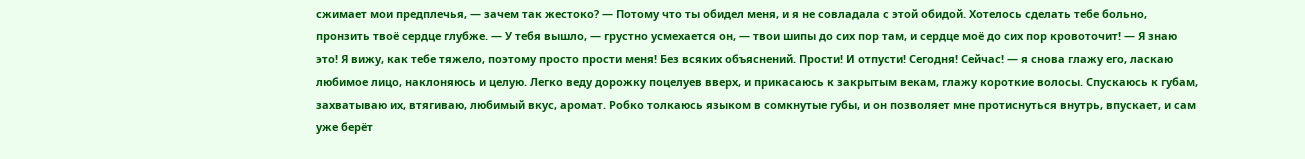сжимает мои предплечья, — зачем так жестоко? — Потому что ты обидел меня, и я не совладала с этой обидой. Хотелось сделать тебе больно, пронзить твоё сердце глубже. — У тебя вышло, — грустно усмехается он, — твои шипы до сих пор там, и сердце моё до сих пор кровоточит! — Я знаю это! Я вижу, как тебе тяжело, поэтому просто прости меня! Без всяких объяснений. Прости! И отпусти! Сегодня! Сейчас! — я снова глажу его, ласкаю любимое лицо, наклоняюсь и целую. Легко веду дорожку поцелуев вверх, и прикасаюсь к закрытым векам, глажу короткие волосы. Спускаюсь к губам, захватываю их, втягиваю, любимый вкус, аромат. Робко толкаюсь языком в сомкнутые губы, и он позволяет мне протиснуться внутрь, впускает, и сам уже берёт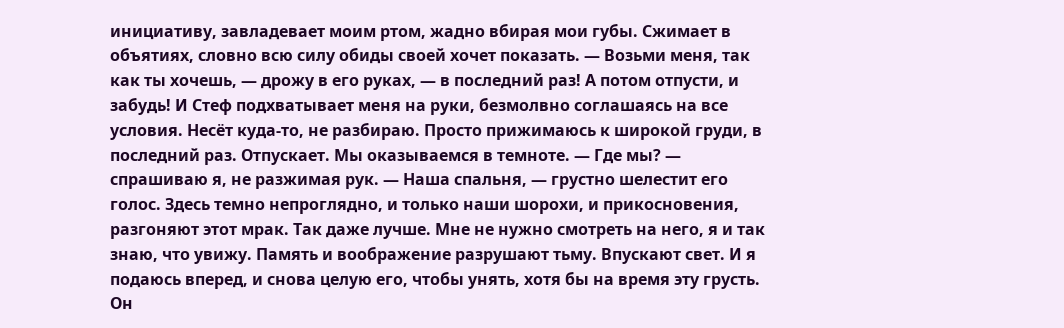инициативу, завладевает моим ртом, жадно вбирая мои губы. Сжимает в объятиях, словно всю силу обиды своей хочет показать. — Возьми меня, так как ты хочешь, — дрожу в его руках, — в последний раз! А потом отпусти, и забудь! И Стеф подхватывает меня на руки, безмолвно соглашаясь на все условия. Несёт куда-то, не разбираю. Просто прижимаюсь к широкой груди, в последний раз. Отпускает. Мы оказываемся в темноте. — Где мы? — спрашиваю я, не разжимая рук. — Наша спальня, — грустно шелестит его голос. Здесь темно непроглядно, и только наши шорохи, и прикосновения, разгоняют этот мрак. Так даже лучше. Мне не нужно смотреть на него, я и так знаю, что увижу. Память и воображение разрушают тьму. Впускают свет. И я подаюсь вперед, и снова целую его, чтобы унять, хотя бы на время эту грусть. Он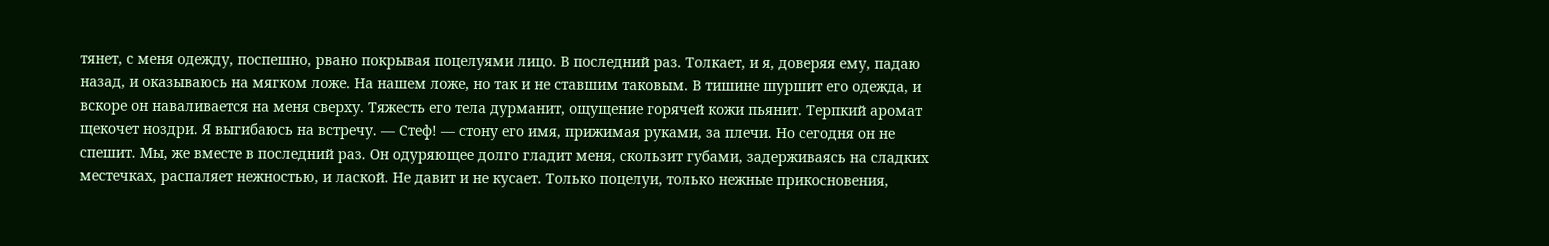тянет, с меня одежду, поспешно, рвано покрывая поцелуями лицо. В последний раз. Толкает, и я, доверяя ему, падаю назад, и оказываюсь на мягком ложе. На нашем ложе, но так и не ставшим таковым. В тишине шуршит его одежда, и вскоре он наваливается на меня сверху. Тяжесть его тела дурманит, ощущение горячей кожи пьянит. Терпкий аромат щекочет ноздри. Я выгибаюсь на встречу. — Стеф! — стону его имя, прижимая руками, за плечи. Но сегодня он не спешит. Мы, же вместе в последний раз. Он одуряющее долго гладит меня, скользит губами, задерживаясь на сладких местечках, распаляет нежностью, и лаской. Не давит и не кусает. Только поцелуи, только нежные прикосновения,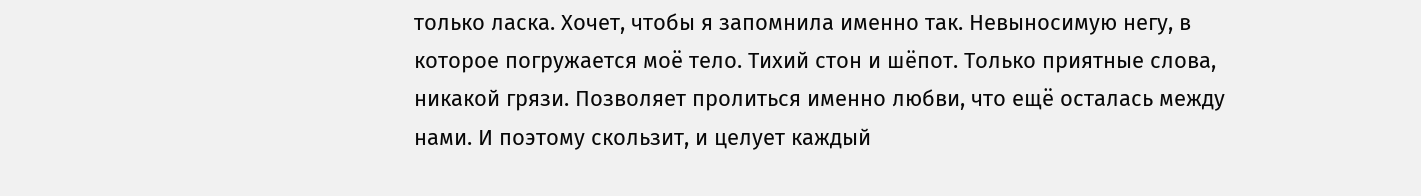только ласка. Хочет, чтобы я запомнила именно так. Невыносимую негу, в которое погружается моё тело. Тихий стон и шёпот. Только приятные слова, никакой грязи. Позволяет пролиться именно любви, что ещё осталась между нами. И поэтому скользит, и целует каждый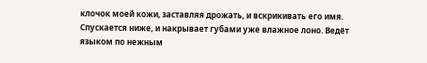клочок моей кожи, заставляя дрожать, и вскрикивать его имя. Спускается ниже, и накрывает губами уже влажное лоно. Ведёт языком по нежным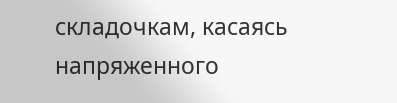складочкам, касаясь напряженного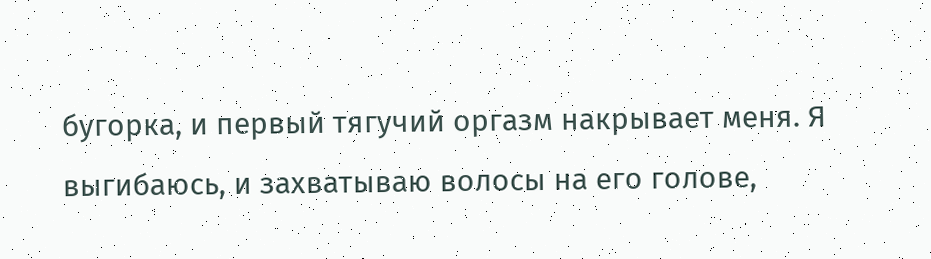бугорка, и первый тягучий оргазм накрывает меня. Я выгибаюсь, и захватываю волосы на его голове,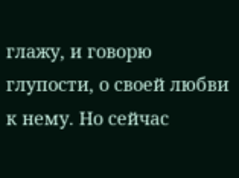глажу, и говорю глупости, о своей любви к нему. Но сейчас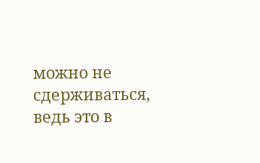можно не сдерживаться, ведь это в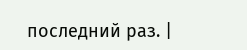последний раз. |